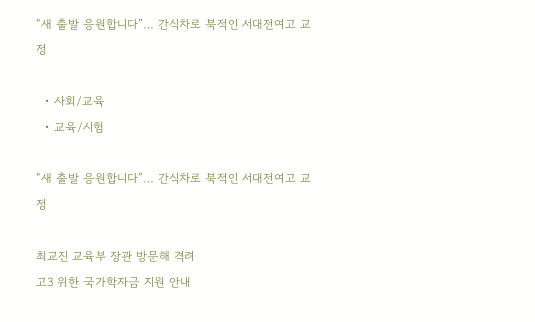“새 출발 응원합니다”… 간식차로 북적인 서대전여고 교정

  • 사회/교육
  • 교육/시험

“새 출발 응원합니다”… 간식차로 북적인 서대전여고 교정

최교진 교육부 장관 방문해 격려
고3 위한 국가학자금 지원 안내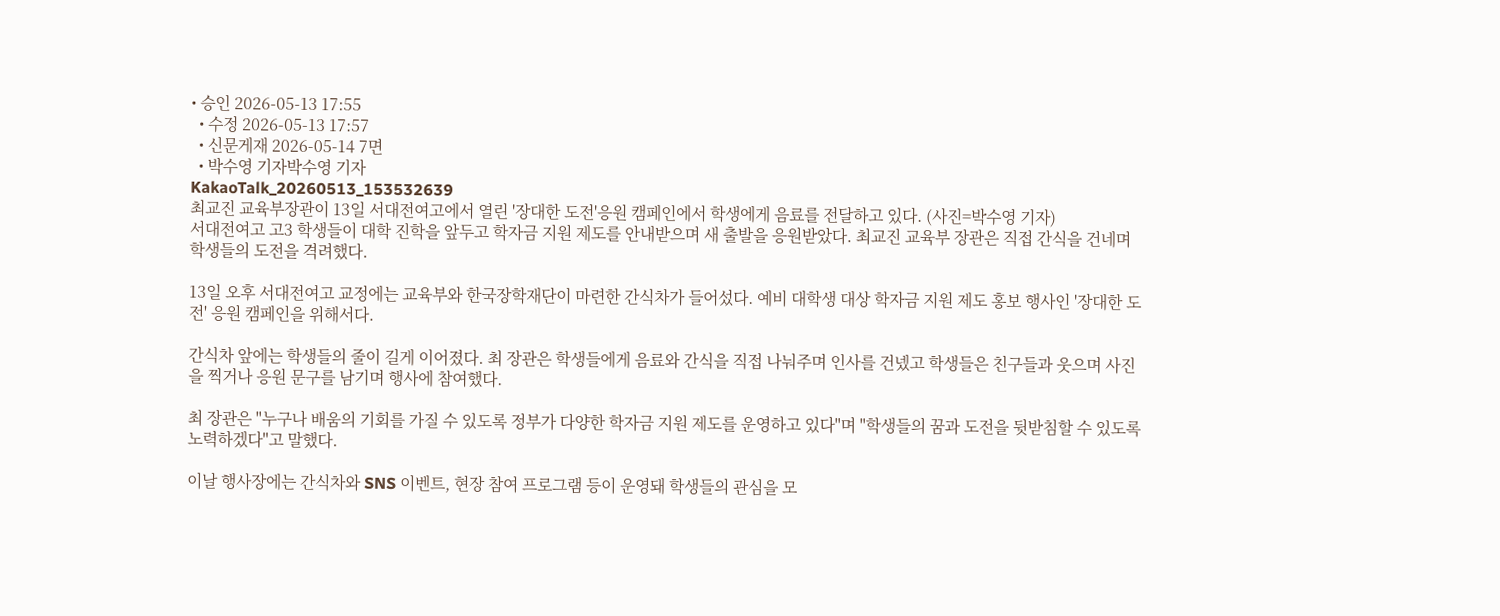• 승인 2026-05-13 17:55
  • 수정 2026-05-13 17:57
  • 신문게재 2026-05-14 7면
  • 박수영 기자박수영 기자
KakaoTalk_20260513_153532639
최교진 교육부장관이 13일 서대전여고에서 열린 '장대한 도전'응원 캠페인에서 학생에게 음료를 전달하고 있다. (사진=박수영 기자)
서대전여고 고3 학생들이 대학 진학을 앞두고 학자금 지원 제도를 안내받으며 새 출발을 응원받았다. 최교진 교육부 장관은 직접 간식을 건네며 학생들의 도전을 격려했다.

13일 오후 서대전여고 교정에는 교육부와 한국장학재단이 마련한 간식차가 들어섰다. 예비 대학생 대상 학자금 지원 제도 홍보 행사인 '장대한 도전' 응원 캠페인을 위해서다.

간식차 앞에는 학생들의 줄이 길게 이어졌다. 최 장관은 학생들에게 음료와 간식을 직접 나눠주며 인사를 건넸고 학생들은 친구들과 웃으며 사진을 찍거나 응원 문구를 남기며 행사에 참여했다.

최 장관은 "누구나 배움의 기회를 가질 수 있도록 정부가 다양한 학자금 지원 제도를 운영하고 있다"며 "학생들의 꿈과 도전을 뒷받침할 수 있도록 노력하겠다"고 말했다.

이날 행사장에는 간식차와 SNS 이벤트, 현장 참여 프로그램 등이 운영돼 학생들의 관심을 모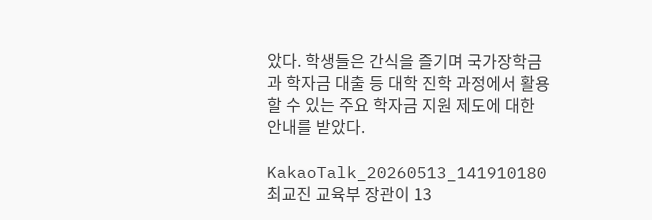았다. 학생들은 간식을 즐기며 국가장학금과 학자금 대출 등 대학 진학 과정에서 활용할 수 있는 주요 학자금 지원 제도에 대한 안내를 받았다.

KakaoTalk_20260513_141910180
최교진 교육부 장관이 13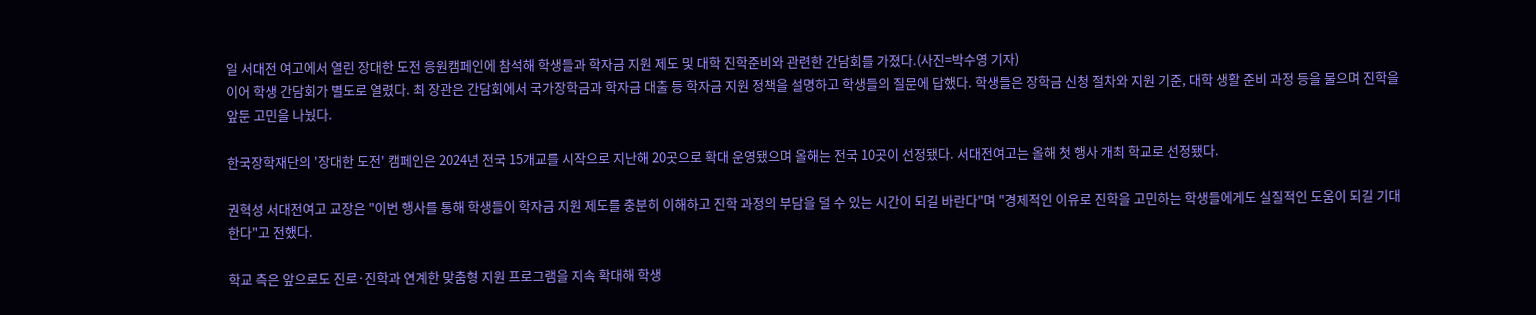일 서대전 여고에서 열린 장대한 도전 응원캠페인에 참석해 학생들과 학자금 지원 제도 및 대학 진학준비와 관련한 간담회를 가졌다.(사진=박수영 기자)
이어 학생 간담회가 별도로 열렸다. 최 장관은 간담회에서 국가장학금과 학자금 대출 등 학자금 지원 정책을 설명하고 학생들의 질문에 답했다. 학생들은 장학금 신청 절차와 지원 기준, 대학 생활 준비 과정 등을 물으며 진학을 앞둔 고민을 나눴다.

한국장학재단의 '장대한 도전' 캠페인은 2024년 전국 15개교를 시작으로 지난해 20곳으로 확대 운영됐으며 올해는 전국 10곳이 선정됐다. 서대전여고는 올해 첫 행사 개최 학교로 선정됐다.

권혁성 서대전여고 교장은 "이번 행사를 통해 학생들이 학자금 지원 제도를 충분히 이해하고 진학 과정의 부담을 덜 수 있는 시간이 되길 바란다"며 "경제적인 이유로 진학을 고민하는 학생들에게도 실질적인 도움이 되길 기대한다"고 전했다.

학교 측은 앞으로도 진로·진학과 연계한 맞춤형 지원 프로그램을 지속 확대해 학생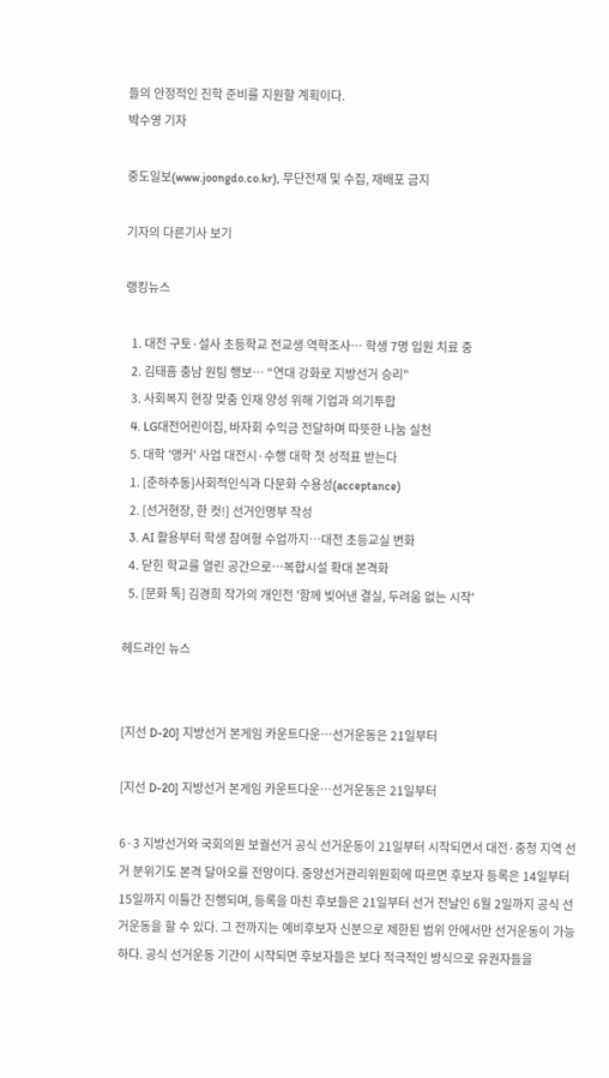들의 안정적인 진학 준비를 지원할 계획이다.
박수영 기자

중도일보(www.joongdo.co.kr), 무단전재 및 수집, 재배포 금지

기자의 다른기사 보기

랭킹뉴스

  1. 대전 구토·설사 초등학교 전교생 역학조사… 학생 7명 입원 치료 중
  2. 김태흠 충남 원팀 행보… "연대 강화로 지방선거 승리"
  3. 사회복지 현장 맞춤 인재 양성 위해 기업과 의기투합
  4. LG대전어린이집, 바자회 수익금 전달하며 따뜻한 나눔 실천
  5. 대학 '앵커' 사업 대전시·수행 대학 첫 성적표 받는다
  1. [춘하추동]사회적인식과 다문화 수용성(acceptance)
  2. [선거현장, 한 컷!] 선거인명부 작성
  3. AI 활용부터 학생 참여형 수업까지…대전 초등교실 변화
  4. 닫힌 학교를 열린 공간으로…복합시설 확대 본격화
  5. [문화 톡] 김경희 작가의 개인전 '함께 빚어낸 결실, 두려움 없는 시작'

헤드라인 뉴스


[지선 D-20] 지방선거 본게임 카운트다운…선거운동은 21일부터

[지선 D-20] 지방선거 본게임 카운트다운…선거운동은 21일부터

6·3 지방선거와 국회의원 보궐선거 공식 선거운동이 21일부터 시작되면서 대전·충청 지역 선거 분위기도 본격 달아오를 전망이다. 중앙선거관리위원회에 따르면 후보자 등록은 14일부터 15일까지 이틀간 진행되며, 등록을 마친 후보들은 21일부터 선거 전날인 6월 2일까지 공식 선거운동을 할 수 있다. 그 전까지는 예비후보자 신분으로 제한된 범위 안에서만 선거운동이 가능하다. 공식 선거운동 기간이 시작되면 후보자들은 보다 적극적인 방식으로 유권자들을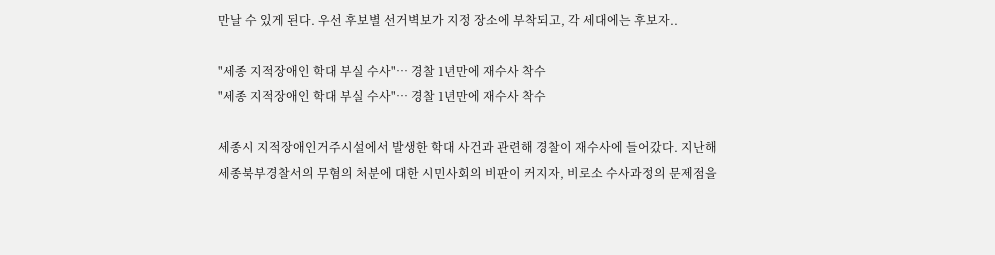만날 수 있게 된다. 우선 후보별 선거벽보가 지정 장소에 부착되고, 각 세대에는 후보자..

"세종 지적장애인 학대 부실 수사"… 경찰 1년만에 재수사 착수
"세종 지적장애인 학대 부실 수사"… 경찰 1년만에 재수사 착수

세종시 지적장애인거주시설에서 발생한 학대 사건과 관련해 경찰이 재수사에 들어갔다. 지난해 세종북부경찰서의 무혐의 처분에 대한 시민사회의 비판이 커지자, 비로소 수사과정의 문제점을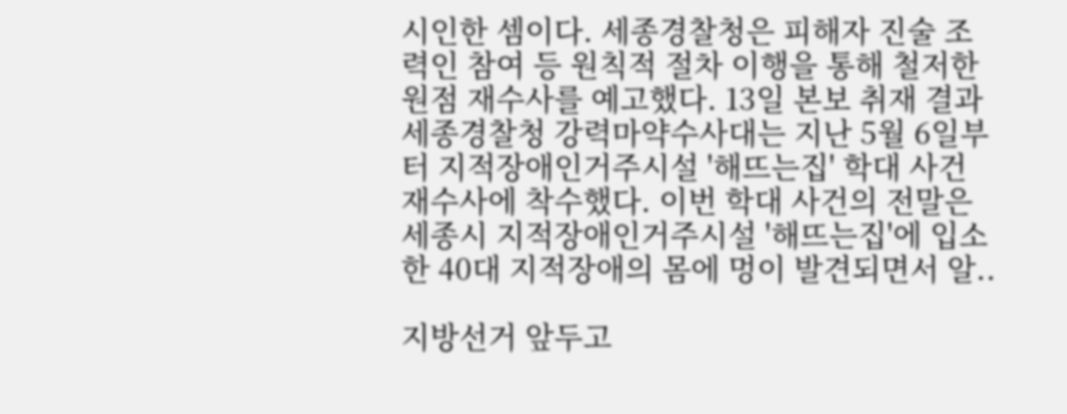시인한 셈이다. 세종경찰청은 피해자 진술 조력인 참여 등 원칙적 절차 이행을 통해 철저한 원점 재수사를 예고했다. 13일 본보 취재 결과 세종경찰청 강력마약수사대는 지난 5월 6일부터 지적장애인거주시설 '해뜨는집' 학대 사건 재수사에 착수했다. 이번 학대 사건의 전말은 세종시 지적장애인거주시설 '해뜨는집'에 입소한 40대 지적장애의 몸에 멍이 발견되면서 알..

지방선거 앞두고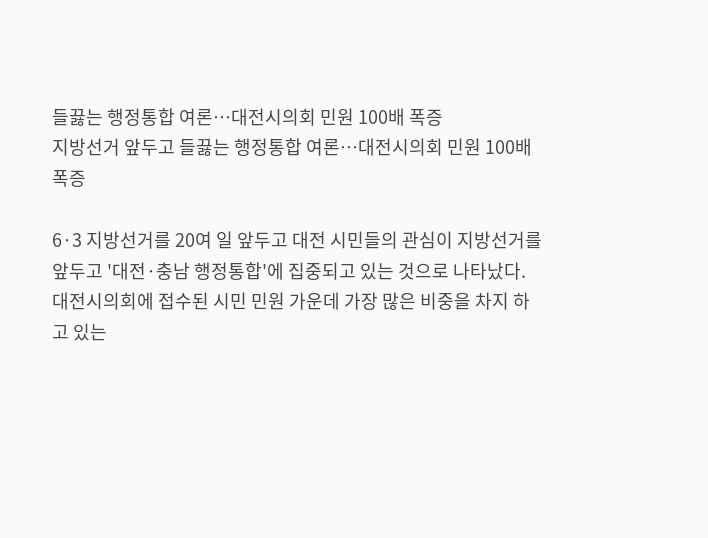들끓는 행정통합 여론…대전시의회 민원 100배 폭증
지방선거 앞두고 들끓는 행정통합 여론…대전시의회 민원 100배 폭증

6·3 지방선거를 20여 일 앞두고 대전 시민들의 관심이 지방선거를 앞두고 '대전·충남 행정통합'에 집중되고 있는 것으로 나타났다. 대전시의회에 접수된 시민 민원 가운데 가장 많은 비중을 차지 하고 있는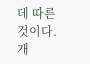데 따른 것이다. 개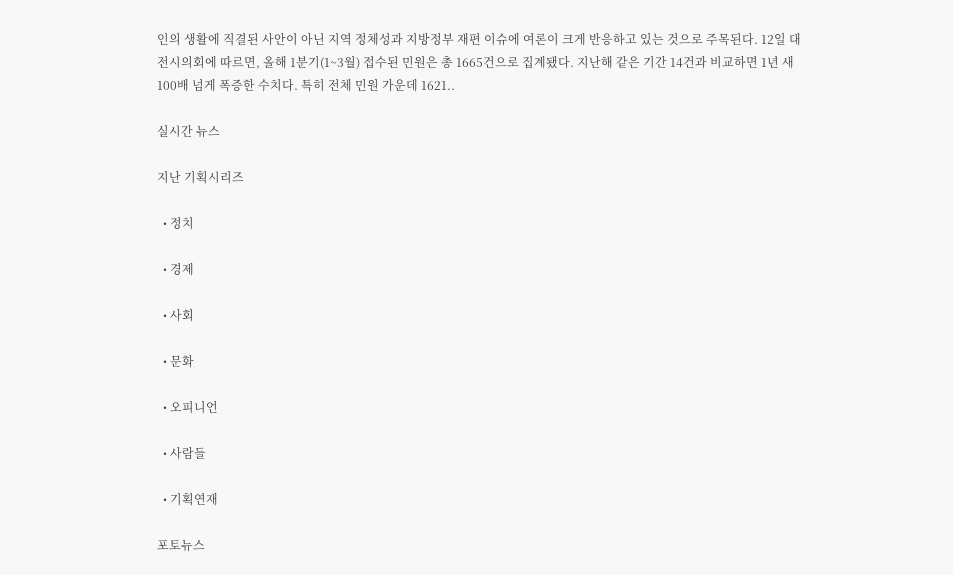인의 생활에 직결된 사안이 아닌 지역 정체성과 지방정부 재편 이슈에 여론이 크게 반응하고 있는 것으로 주목된다. 12일 대전시의회에 따르면, 올해 1분기(1~3월) 접수된 민원은 총 1665건으로 집계됐다. 지난해 같은 기간 14건과 비교하면 1년 새 100배 넘게 폭증한 수치다. 특히 전체 민원 가운데 1621..

실시간 뉴스

지난 기획시리즈

  • 정치

  • 경제

  • 사회

  • 문화

  • 오피니언

  • 사람들

  • 기획연재

포토뉴스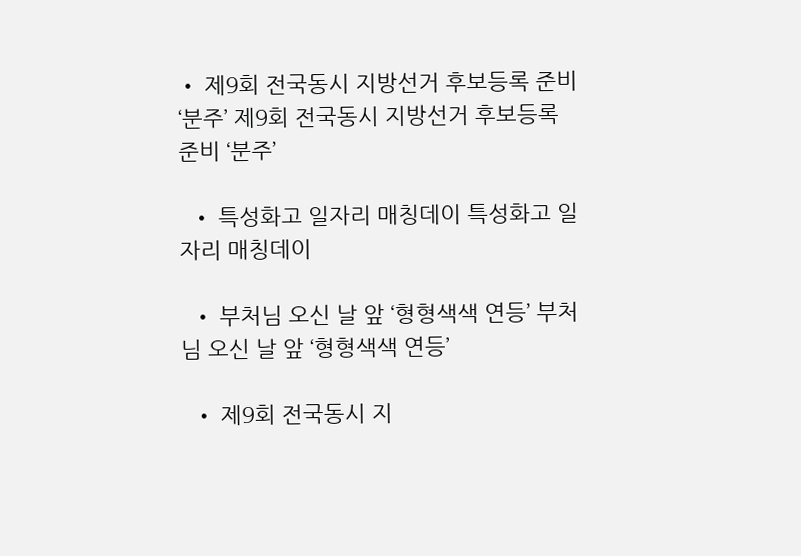• 제9회 전국동시 지방선거 후보등록 준비 ‘분주’ 제9회 전국동시 지방선거 후보등록 준비 ‘분주’

  • 특성화고 일자리 매칭데이 특성화고 일자리 매칭데이

  • 부처님 오신 날 앞 ‘형형색색 연등’ 부처님 오신 날 앞 ‘형형색색 연등’

  • 제9회 전국동시 지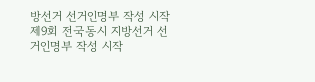방선거 선거인명부 작성 시작 제9회 전국동시 지방선거 선거인명부 작성 시작